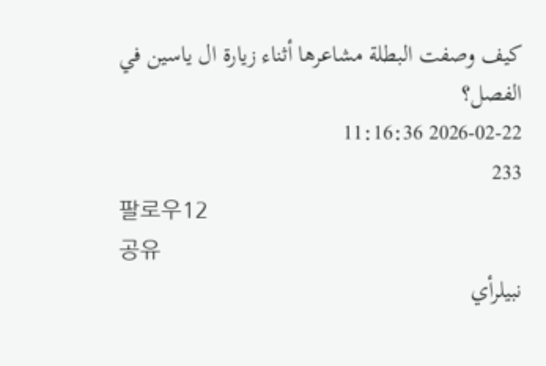كيف وصفت البطلة مشاعرها أثناء زيارة ال ياسين في الفصل؟
2026-02-22 11:16:36
233
팔로우12
공유
نبيلرأي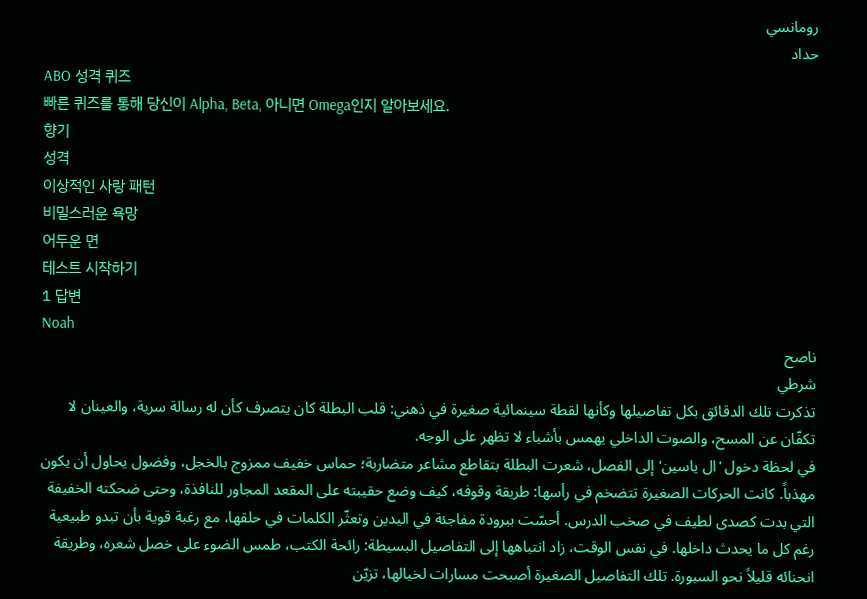رومانسي
حداد
ABO 성격 퀴즈
빠른 퀴즈를 통해 당신이 Alpha, Beta, 아니면 Omega인지 알아보세요.
향기
성격
이상적인 사랑 패턴
비밀스러운 욕망
어두운 면
테스트 시작하기
1 답변
Noah
ناصح
شرطي
تذكرت تلك الدقائق بكل تفاصيلها وكأنها لقطة سينمائية صغيرة في ذهني: قلب البطلة كان يتصرف كأن له رسالة سرية، والعينان لا تكفّان عن المسح، والصوت الداخلي يهمس بأشياء لا تظهر على الوجه.
في لحظة دخول 'ال ياسين' إلى الفصل، شعرت البطلة بتقاطع مشاعر متضاربة؛ حماس خفيف ممزوج بالخجل، وفضول يحاول أن يكون مهذباً. كانت الحركات الصغيرة تتضخم في رأسها: طريقة وقوفه، كيف وضع حقيبته على المقعد المجاور للنافذة، وحتى ضحكته الخفيفة التي بدت كصدى لطيف في صخب الدرس. أحسّت ببرودة مفاجئة في اليدين وتعثّر الكلمات في حلقها، مع رغبة قوية بأن تبدو طبيعية رغم كل ما يحدث داخلها. في نفس الوقت، زاد انتباهها إلى التفاصيل البسيطة: رائحة الكتب، طمس الضوء على خصل شعره، وطريقة انحنائه قليلاً نحو السبورة. تلك التفاصيل الصغيرة أصبحت مسارات لخيالها، تزيّن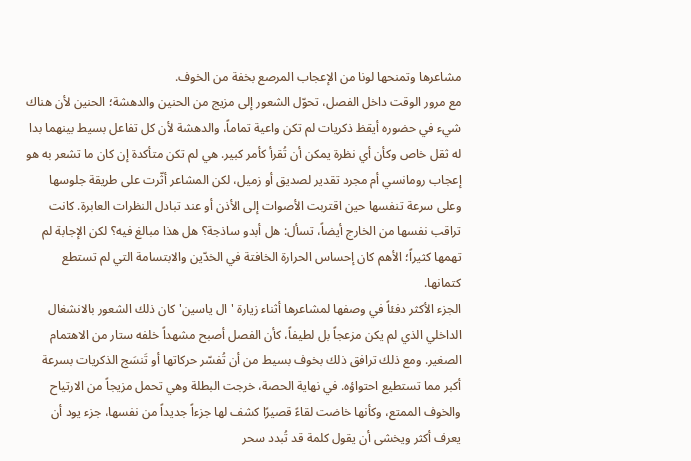مشاعرها وتمنحها لونا من الإعجاب المرصع بخفة من الخوف.
مع مرور الوقت داخل الفصل، تحوّل الشعور إلى مزيج من الحنين والدهشة؛ الحنين لأن هناك شيء في حضوره أيقظ ذكريات لم تكن واعية تماماً، والدهشة لأن كل تفاعل بسيط بينهما بدا له ثقل خاص وكأن أي نظرة يمكن أن تُقرأ كأمر كبير. هي لم تكن متأكدة إن كان ما تشعر به هو إعجاب رومانسي أم مجرد تقدير لصديق أو زميل، لكن المشاعر أثّرت على طريقة جلوسها وعلى سرعة تنفسها حين اقتربت الأصوات إلى الأذن أو عند تبادل النظرات العابرة. كانت تراقب نفسها من الخارج أيضاً، تسأل: هل أبدو ساذجة؟ هل هذا مبالغ فيه؟ لكن الإجابة لم تهمها كثيراً؛ الأهم كان إحساس الحرارة الخافتة في الخدّين والابتسامة التي لم تستطع كتمانها.
الجزء الأكثر دفئاً في وصفها لمشاعرها أثناء زيارة 'ال ياسين' كان ذلك الشعور بالانشغال الداخلي الذي لم يكن مزعجاً بل لطيفاً، كأن الفصل أصبح مشهداً خلفه ستار من الاهتمام الصغير. ومع ذلك ترافق ذلك بخوف بسيط من أن تُفسّر حركاتها أو تَنسَج الذكريات بسرعة أكبر مما تستطيع احتواؤه. في نهاية الحصة، خرجت البطلة وهي تحمل مزيجاً من الارتياح والخوف الممتع، وكأنها خاضت لقاءً قصيرًا كشف لها جزءاً جديداً من نفسها، جزء يود أن يعرف أكثر ويخشى أن يقول كلمة قد تُبدد سحر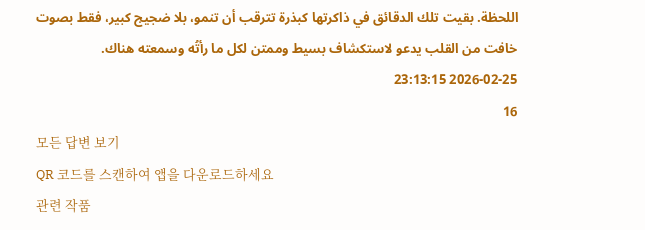اللحظة. بقيت تلك الدقائق في ذاكرتها كبذرة تترقب أن تنمو، بلا ضجيج كبير، فقط بصوت خافت من القلب يدعو لاستكشاف بسيط وممتن لكل ما رأتُه وسمعته هناك.
2026-02-25 23:13:15
16
모든 답변 보기
QR 코드를 스캔하여 앱을 다운로드하세요
관련 작품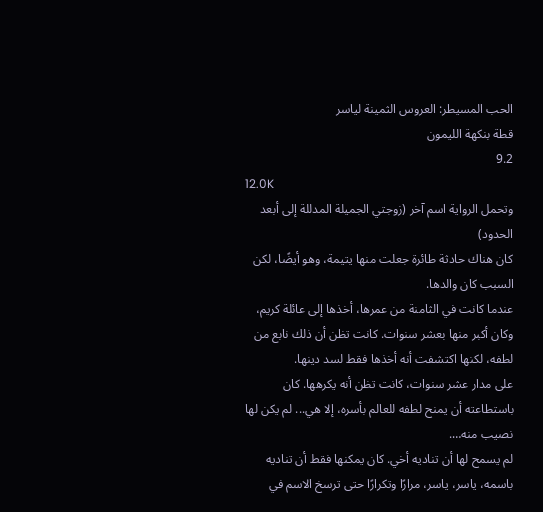الحب المسيطر: العروس الثمينة لياسر
قطة بنكهة الليمون
9.2
12.0K
وتحمل الرواية اسم آخر (زوجتي الجميلة المدللة إلى أبعد الحدود)
كان هناك حادثة طائرة جعلت منها يتيمة، وهو أيضًا، لكن السبب كان والدها.
عندما كانت في الثامنة من عمرها، أخذها إلى عائلة كريم، وكان أكبر منها بعشر سنوات. كانت تظن أن ذلك نابع من لطفه، لكنها اكتشفت أنه أخذها فقط لسد دينها.
على مدار عشر سنوات، كانت تظن أنه يكرهها. كان باستطاعته أن يمنح لطفه للعالم بأسره، إلا هي... لم يكن لها نصيب منه….
لم يسمح لها أن تناديه أخي. كان يمكنها فقط أن تناديه باسمه، ياسر، ياسر، مرارًا وتكرارًا حتى ترسخ الاسم في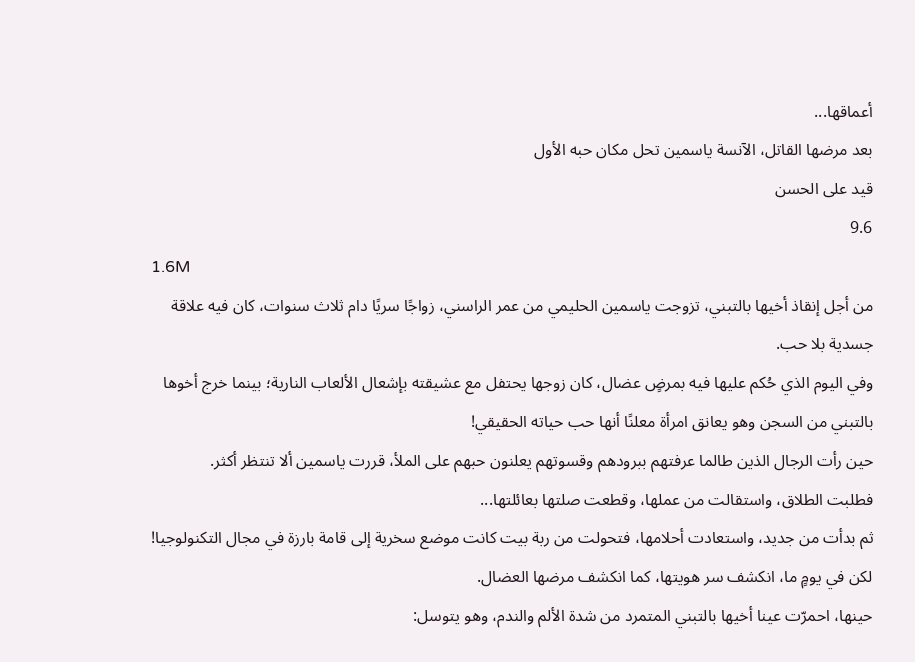أعماقها...
بعد مرضها القاتل، الآنسة ياسمين تحل مكان حبه الأول
قيد على الحسن
9.6
1.6M
من أجل إنقاذ أخيها بالتبني، تزوجت ياسمين الحليمي من عمر الراسني، زواجًا سريًا دام ثلاث سنوات، كان فيه علاقة جسدية بلا حب.
وفي اليوم الذي حُكم عليها فيه بمرضٍ عضال، كان زوجها يحتفل مع عشيقته بإشعال الألعاب النارية؛ بينما خرج أخوها بالتبني من السجن وهو يعانق امرأة معلنًا أنها حب حياته الحقيقي!
حين رأت الرجال الذين طالما عرفتهم ببرودهم وقسوتهم يعلنون حبهم على الملأ، قررت ياسمين ألا تنتظر أكثر.
فطلبت الطلاق، واستقالت من عملها، وقطعت صلتها بعائلتها...
ثم بدأت من جديد، واستعادت أحلامها، فتحولت من ربة بيت كانت موضع سخرية إلى قامة بارزة في مجال التكنولوجيا!
لكن في يومٍ ما، انكشف سر هويتها، كما انكشف مرضها العضال.
حينها، احمرّت عينا أخيها بالتبني المتمرد من شدة الألم والندم، وهو يتوسل: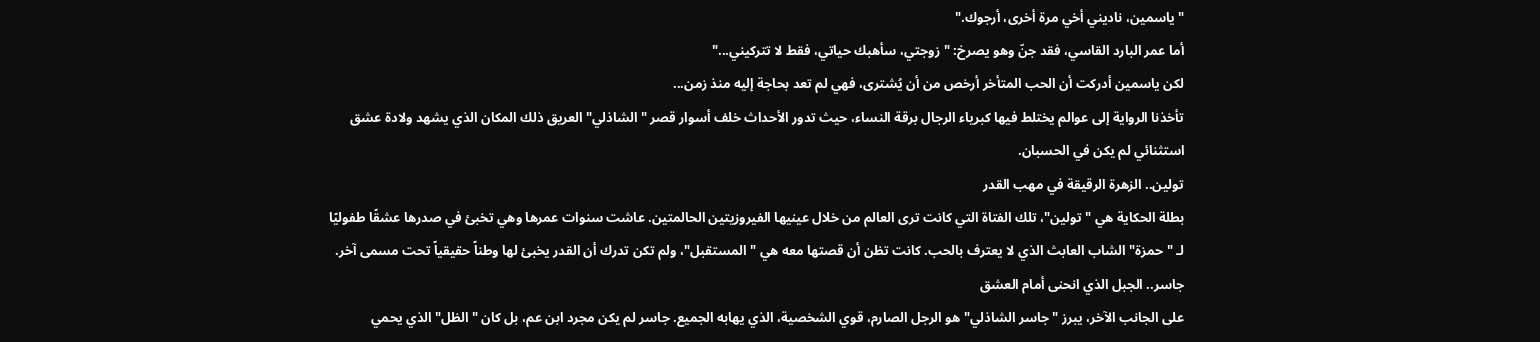"ياسمين، ناديني أخي مرة أخرى، أرجوك."
أما عمر البارد القاسي، فقد جنّ وهو يصرخ: "زوجتي، سأهبك حياتي، فقط لا تتركيني..."
لكن ياسمين أدركت أن الحب المتأخر أرخص من أن يُشترى، فهي لم تعد بحاجة إليه منذ زمن...
تأخذنا الرواية إلى عوالم يختلط فيها كبرياء الرجال برقة النساء، حيث تدور الأحداث خلف أسوار قصر "الشاذلي" العريق ذلك المكان الذي يشهد ولادة عشق استثنائي لم يكن في الحسبان.
تولين.. الزهرة الرقيقة في مهب القدر
بطلة الحكاية هي "تولين"، تلك الفتاة التي كانت ترى العالم من خلال عينيها الفيروزيتين الحالمتين. عاشت سنوات عمرها وهي تخبئ في صدرها عشقًا طفوليًا لـ "حمزة" الشاب العابث الذي لا يعترف بالحب. كانت تظن أن قصتها معه هي "المستقبل"، ولم تكن تدرك أن القدر يخبئ لها وطناً حقيقياً تحت مسمى آخر.
جاسر.. الجبل الذي انحنى أمام العشق
على الجانب الآخر، يبرز "جاسر الشاذلي" هو الرجل الصارم، قوي الشخصية، الذي يهابه الجميع. جاسر لم يكن مجرد ابن عم، بل كان "الظل" الذي يحمي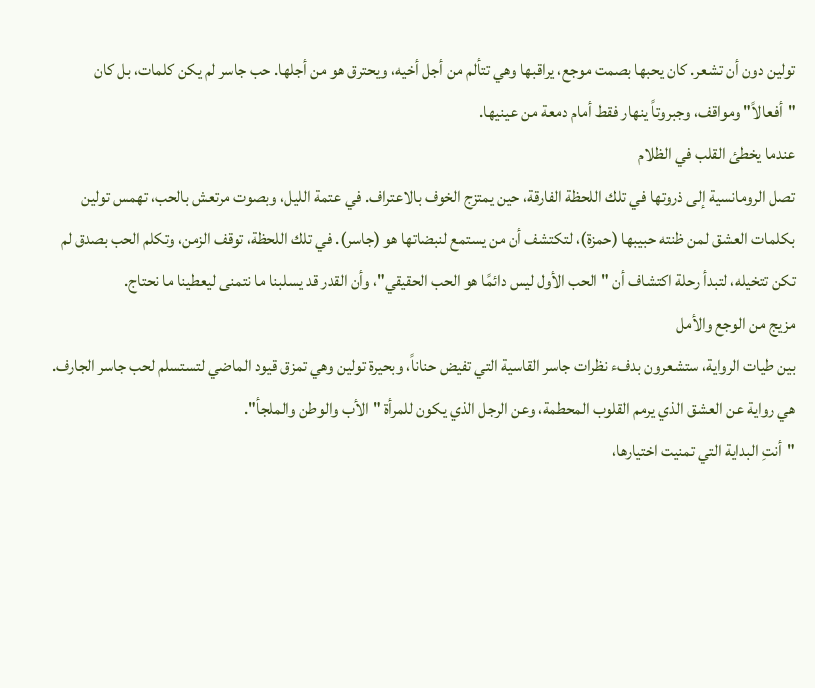تولين دون أن تشعر. كان يحبها بصمت موجع، يراقبها وهي تتألم من أجل أخيه، ويحترق هو من أجلها. حب جاسر لم يكن كلمات، بل كان "أفعالاً" ومواقف، وجبروتاً ينهار فقط أمام دمعة من عينيها.
عندما يخطئ القلب في الظلام
تصل الرومانسية إلى ذروتها في تلك اللحظة الفارقة، حين يمتزج الخوف بالاعتراف. في عتمة الليل، وبصوت مرتعش بالحب، تهمس تولين بكلمات العشق لمن ظنته حبيبها (حمزة)، لتكتشف أن من يستمع لنبضاتها هو (جاسر). في تلك اللحظة، توقف الزمن، وتكلم الحب بصدق لم تكن تتخيله، لتبدأ رحلة اكتشاف أن "الحب الأول ليس دائمًا هو الحب الحقيقي"، وأن القدر قد يسلبنا ما نتمنى ليعطينا ما نحتاج.
مزيج من الوجع والأمل
بين طيات الرواية، ستشعرون بدفء نظرات جاسر القاسية التي تفيض حناناً، وبحيرة تولين وهي تمزق قيود الماضي لتستسلم لحب جاسر الجارف. هي رواية عن العشق الذي يرمم القلوب المحطمة، وعن الرجل الذي يكون للمرأة "الأب والوطن والملجأ".
"أنتِ البداية التي تمنيت اختيارها،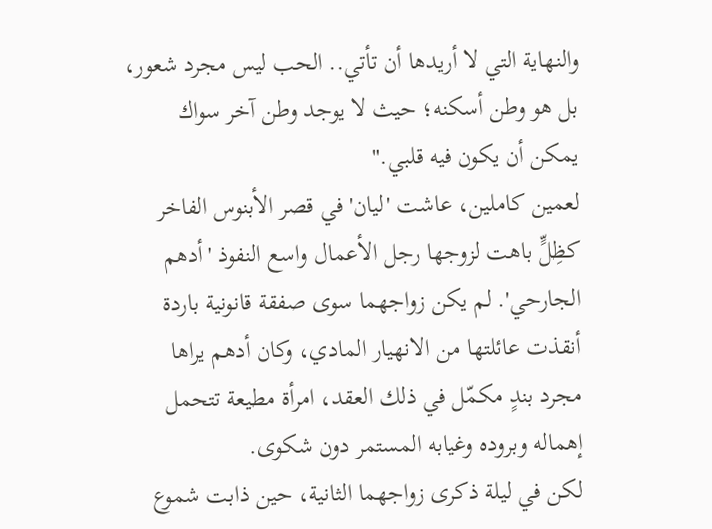والنهاية التي لا أريدها أن تأتي.. الحب ليس مجرد شعور، بل هو وطن أسكنه؛ حيث لا يوجد وطن آخر سواك يمكن أن يكون فيه قلبي."
لعمين كاملين، عاشت 'ليان' في قصر الأبنوس الفاخر كظِلٍّ باهت لزوجها رجل الأعمال واسع النفوذ 'أدهم الجارحي'. لم يكن زواجهما سوى صفقة قانونية باردة أنقذت عائلتها من الانهيار المادي، وكان أدهم يراها مجرد بندٍ مكمّل في ذلك العقد، امرأة مطيعة تتحمل إهماله وبروده وغيابه المستمر دون شكوى.
لكن في ليلة ذكرى زواجهما الثانية، حين ذابت شموع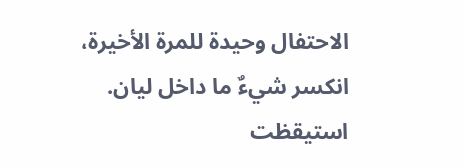الاحتفال وحيدة للمرة الأخيرة، انكسر شيءٌ ما داخل ليان. استيقظت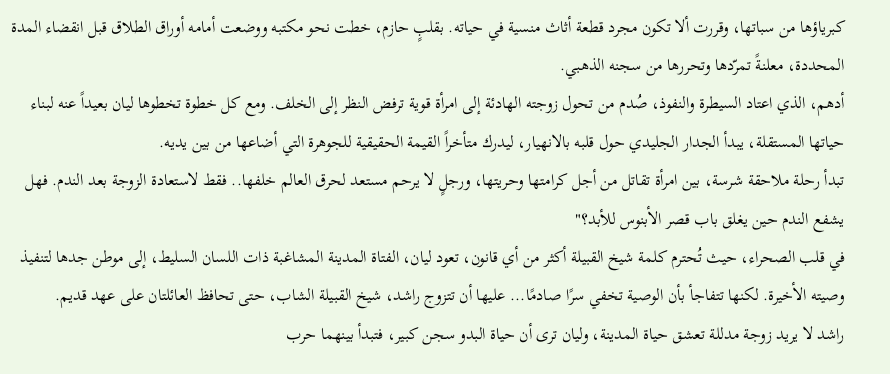كبرياؤها من سباتها، وقررت ألا تكون مجرد قطعة أثاث منسية في حياته. بقلبٍ حازم، خطت نحو مكتبه ووضعت أمامه أوراق الطلاق قبل انقضاء المدة المحددة، معلنةً تمرّدها وتحررها من سجنه الذهبي.
أدهم، الذي اعتاد السيطرة والنفوذ، صُدم من تحول زوجته الهادئة إلى امرأة قوية ترفض النظر إلى الخلف. ومع كل خطوة تخطوها ليان بعيداً عنه لبناء حياتها المستقلة، يبدأ الجدار الجليدي حول قلبه بالانهيار، ليدرك متأخراً القيمة الحقيقية للجوهرة التي أضاعها من بين يديه.
تبدأ رحلة ملاحقة شرسة، بين امرأة تقاتل من أجل كرامتها وحريتها، ورجلٍ لا يرحم مستعد لحرق العالم خلفها.. فقط لاستعادة الزوجة بعد الندم. فهل يشفع الندم حين يغلق باب قصر الأبنوس للأبد؟"
في قلب الصحراء، حيث تُحترم كلمة شيخ القبيلة أكثر من أي قانون، تعود ليان، الفتاة المدينة المشاغبة ذات اللسان السليط، إلى موطن جدها لتنفيذ وصيته الأخيرة. لكنها تتفاجأ بأن الوصية تخفي سرًا صادمًا... عليها أن تتزوج راشد، شيخ القبيلة الشاب، حتى تحافظ العائلتان على عهد قديم.
راشد لا يريد زوجة مدللة تعشق حياة المدينة، وليان ترى أن حياة البدو سجن كبير، فتبدأ بينهما حرب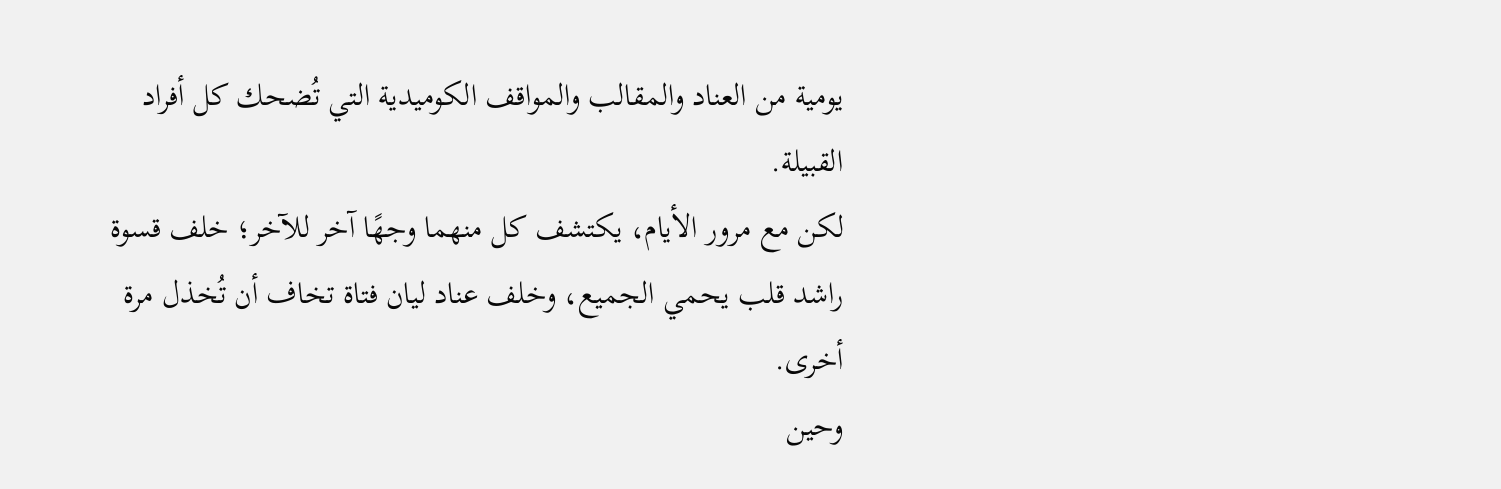يومية من العناد والمقالب والمواقف الكوميدية التي تُضحك كل أفراد القبيلة.
لكن مع مرور الأيام، يكتشف كل منهما وجهًا آخر للآخر؛ خلف قسوة راشد قلب يحمي الجميع، وخلف عناد ليان فتاة تخاف أن تُخذل مرة أخرى.
وحين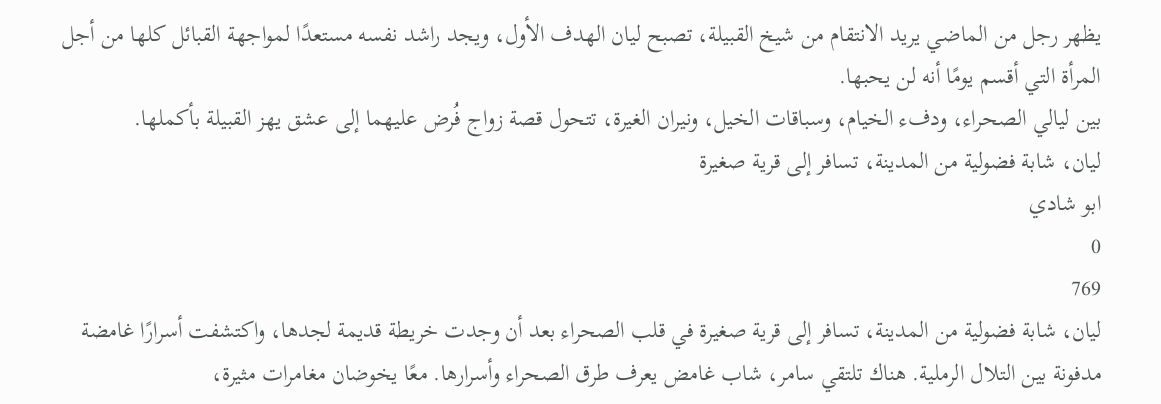يظهر رجل من الماضي يريد الانتقام من شيخ القبيلة، تصبح ليان الهدف الأول، ويجد راشد نفسه مستعدًا لمواجهة القبائل كلها من أجل المرأة التي أقسم يومًا أنه لن يحبها.
بين ليالي الصحراء، ودفء الخيام، وسباقات الخيل، ونيران الغيرة، تتحول قصة زواج فُرض عليهما إلى عشق يهز القبيلة بأكملها.
ليان، شابة فضولية من المدينة، تسافر إلى قرية صغيرة
ابو شادي
0
769
ليان، شابة فضولية من المدينة، تسافر إلى قرية صغيرة في قلب الصحراء بعد أن وجدت خريطة قديمة لجدها، واكتشفت أسرارًا غامضة مدفونة بين التلال الرملية. هناك تلتقي سامر، شاب غامض يعرف طرق الصحراء وأسرارها. معًا يخوضان مغامرات مثيرة،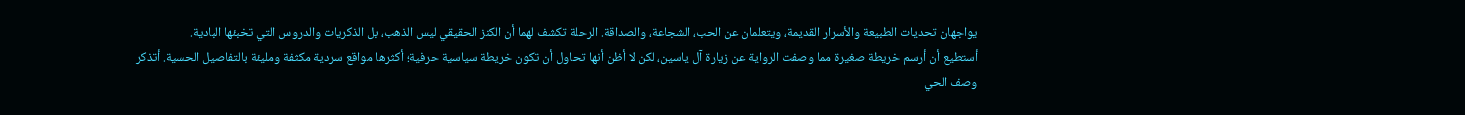يواجهان تحديات الطبيعة والأسرار القديمة، ويتعلمان عن الحب، الشجاعة، والصداقة. الرحلة تكشف لهما أن الكنز الحقيقي ليس الذهب، بل الذكريات والدروس التي تخبئها البادية.
أستطيع أن أرسم خريطة صغيرة مما وصفت الرواية عن زيارة آل ياسين، لكن لا أظن أنها تحاول أن تكون خريطة سياسية حرفية؛ أكثرها مواقع سردية مكثفة ومليئة بالتفاصيل الحسية. أتذكر وصف الحي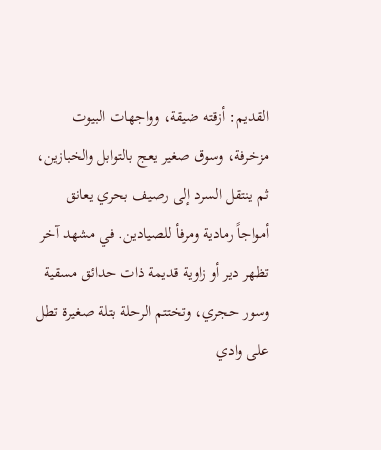القديم: أزقته ضيقة، وواجهات البيوت مزخرفة، وسوق صغير يعج بالتوابل والخبازين، ثم ينتقل السرد إلى رصيف بحري يعانق أمواجاً رمادية ومرفأ للصيادين. في مشهد آخر تظهر دير أو زاوية قديمة ذات حدائق مسقية وسور حجري، وتختتم الرحلة بتلة صغيرة تطل على وادي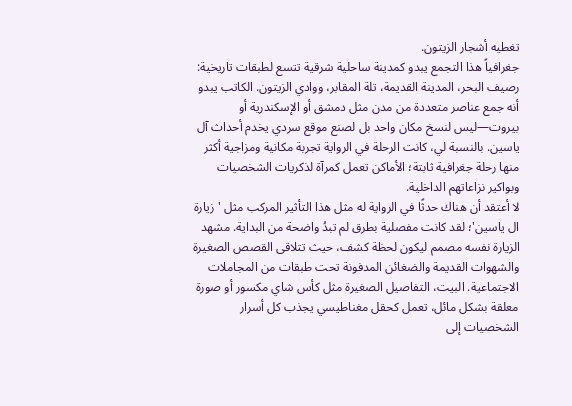تغطيه أشجار الزيتون.
جغرافياً هذا التجمع يبدو كمدينة ساحلية شرقية تتسع لطبقات تاريخية: رصيف البحر، المدينة القديمة، تلة المقابر، ووادي الزيتون. الكاتب يبدو أنه جمع عناصر متعددة من مدن مثل دمشق أو الإسكندرية أو بيروت—ليس لنسخ مكان واحد بل لصنع موقع سردي يخدم أحداث آل ياسين. بالنسبة لي، كانت الرحلة في الرواية تجربة مكانية ومزاجية أكثر منها رحلة جغرافية ثابتة؛ الأماكن تعمل كمرآة لذكريات الشخصيات وبواكير نزاعاتهم الداخلية.
لا أعتقد أن هناك حدثًا في الرواية له مثل هذا التأثير المركب مثل 'زيارة ال ياسين'؛ لقد كانت مفصلية بطرق لم تبدُ واضحة من البداية. مشهد الزيارة نفسه مصمم ليكون لحظة كشف، حيث تتلاقى القصص الصغيرة والشهوات القديمة والضغائن المدفونة تحت طبقات من المجاملات الاجتماعية. البيت، التفاصيل الصغيرة مثل كأس شاي مكسور أو صورة معلقة بشكل مائل، تعمل كحقل مغناطيسي يجذب كل أسرار الشخصيات إلى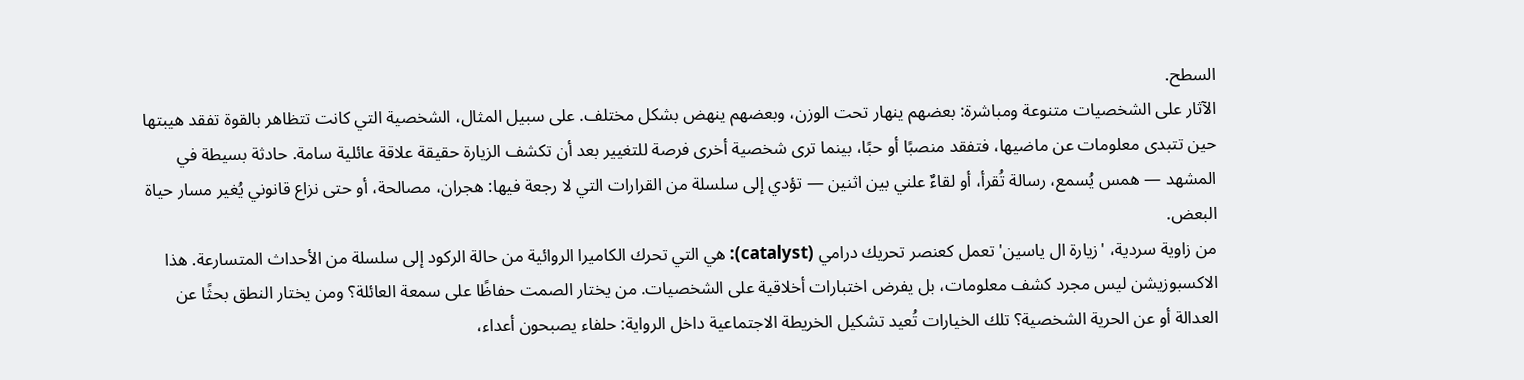السطح.
الآثار على الشخصيات متنوعة ومباشرة: بعضهم ينهار تحت الوزن، وبعضهم ينهض بشكل مختلف. على سبيل المثال، الشخصية التي كانت تتظاهر بالقوة تفقد هيبتها حين تتبدى معلومات عن ماضيها، فتفقد منصبًا أو حبًا، بينما ترى شخصية أخرى فرصة للتغيير بعد أن تكشف الزيارة حقيقة علاقة عائلية سامة. حادثة بسيطة في المشهد — همس يُسمع، رسالة تُقرأ، أو لقاءٌ علني بين اثنين — تؤدي إلى سلسلة من القرارات التي لا رجعة فيها: هجران، مصالحة، أو حتى نزاع قانوني يُغير مسار حياة البعض.
من زاوية سردية، 'زيارة ال ياسين' تعمل كعنصر تحريك درامي (catalyst): هي التي تحرك الكاميرا الروائية من حالة الركود إلى سلسلة من الأحداث المتسارعة. هذا الاكسبوزيشن ليس مجرد كشف معلومات، بل يفرض اختبارات أخلاقية على الشخصيات. من يختار الصمت حفاظًا على سمعة العائلة؟ ومن يختار النطق بحثًا عن العدالة أو عن الحرية الشخصية؟ تلك الخيارات تُعيد تشكيل الخريطة الاجتماعية داخل الرواية: حلفاء يصبحون أعداء،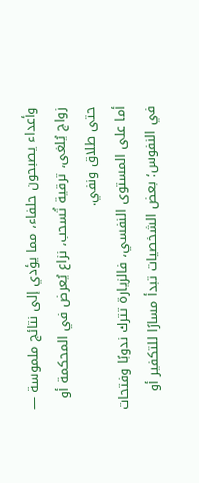وأعداء يصبحون حلفاء، مما يؤدي إلى نتائج ملموسة — زواج يُلغى، ترقية تُسحب، نزاع يُعرض في المحكمة أو حتى طلاق ونفي.
أما على المستوى النفسي، فالزيارة تترك ندوبًا وفتحات في النفوس؛ بعض الشخصيات تبدأ مسارًا للتكفير أو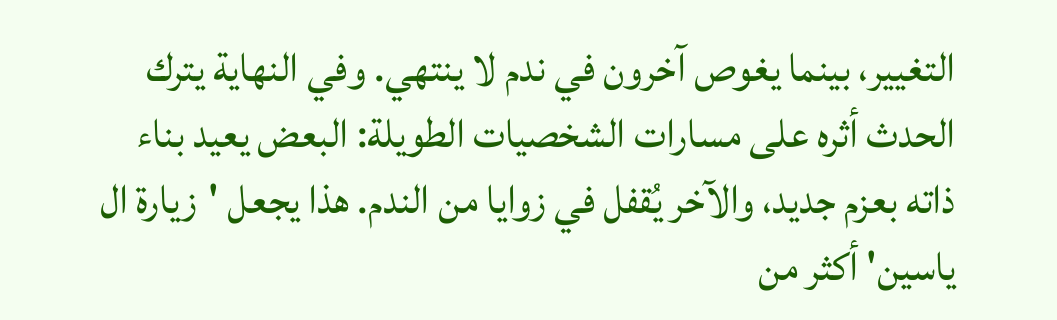التغيير، بينما يغوص آخرون في ندم لا ينتهي. وفي النهاية يترك الحدث أثره على مسارات الشخصيات الطويلة: البعض يعيد بناء ذاته بعزم جديد، والآخر يُقفل في زوايا من الندم. هذا يجعل 'زيارة ال ياسين' أكثر من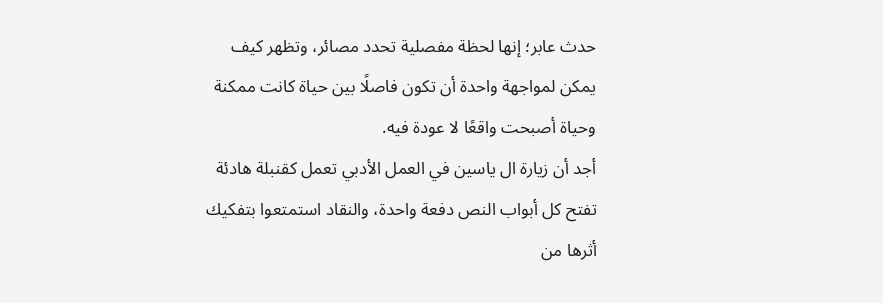حدث عابر؛ إنها لحظة مفصلية تحدد مصائر، وتظهر كيف يمكن لمواجهة واحدة أن تكون فاصلًا بين حياة كانت ممكنة وحياة أصبحت واقعًا لا عودة فيه.
أجد أن زيارة ال ياسين في العمل الأدبي تعمل كقنبلة هادئة تفتح كل أبواب النص دفعة واحدة، والنقاد استمتعوا بتفكيك أثرها من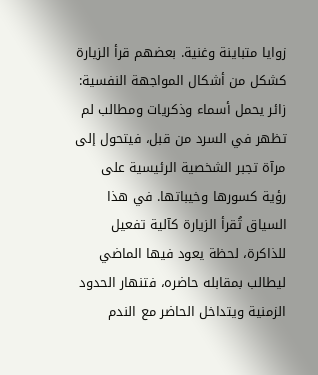زوايا متباينة وغنية. بعضهم قرأ الزيارة كشكل من أشكال المواجهة النفسية: زائر يحمل أسماء وذكريات ومطالب لم تظهر في السرد من قبل، فيتحول إلى مرآة تجبر الشخصية الرئيسية على رؤية كسورها وخيباتها. في هذا السياق تُقرأ الزيارة كآلية تفعيل للذاكرة، لحظة يعود فيها الماضي ليطالب بمقابله حاضره، فتنهار الحدود الزمنية ويتداخل الحاضر مع الندم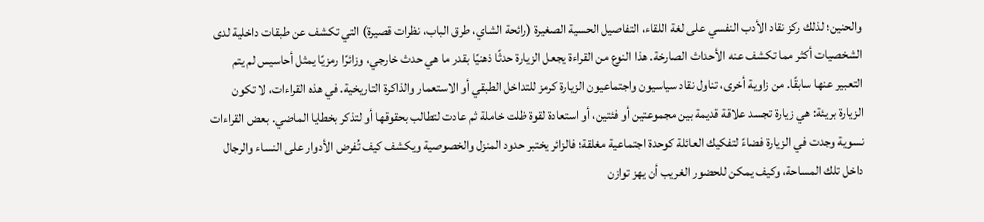والحنين؛ لذلك ركز نقاد الأدب النفسي على لغة اللقاء، التفاصيل الحسية الصغيرة (رائحة الشاي، طرق الباب، نظرات قصيرة) التي تكشف عن طبقات داخلية لدى الشخصيات أكثر مما تكشف عنه الأحداث الصارخة. هذا النوع من القراءة يجعل الزيارة حدثًا ذهنيًا بقدر ما هي حدث خارجي، وزائرًا رمزيًا يمثل أحاسيس لم يتم التعبير عنها سابقًا. من زاوية أخرى، تناول نقاد سياسيون واجتماعيون الزيارة كرمز للتداخل الطبقي أو الاستعمار والذاكرة التاريخية. في هذه القراءات، لا تكون الزيارة بريئة: هي زيارة تجسد علاقة قديمة بين مجموعتين أو فئتين، أو استعادة لقوة ظلت خاملة ثم عادت لتطالب بحقوقها أو لتذكر بخطايا الماضي. بعض القراءات نسوية وجدت في الزيارة فضاءً لتفكيك العائلة كوحدة اجتماعية مغلقة؛ فالزائر يختبر حدود المنزل والخصوصية ويكشف كيف تُفرض الأدوار على النساء والرجال داخل تلك المساحة، وكيف يمكن للحضور الغريب أن يهز توازن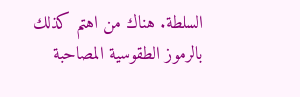السلطة. هناك من اهتم كذلك بالرموز الطقوسية المصاحبة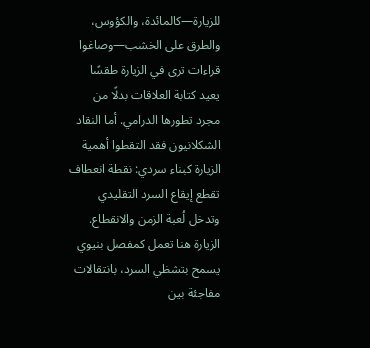للزيارة—كالمائدة، والكؤوس، والطرق على الخشب—وصاغوا قراءات ترى في الزيارة طقسًا يعيد كتابة العلاقات بدلًا من مجرد تطورها الدرامي. أما النقاد الشكلانيون فقد التقطوا أهمية الزيارة كبناء سردي: نقطة انعطاف تقطع إيقاع السرد التقليدي وتدخل لُعبة الزمن والانقطاع. الزيارة هنا تعمل كمفصل بنيوي يسمح بتشظي السرد، بانتقالات مفاجئة بين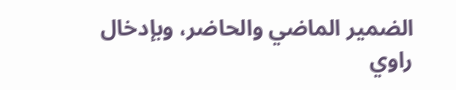الضمير الماضي والحاضر، وبإدخال راوي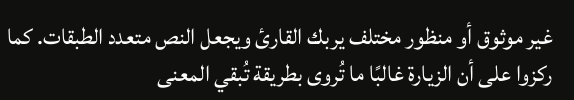غير موثوق أو منظور مختلف يربك القارئ ويجعل النص متعدد الطبقات. كما ركزوا على أن الزيارة غالبًا ما تُروى بطريقة تُبقي المعنى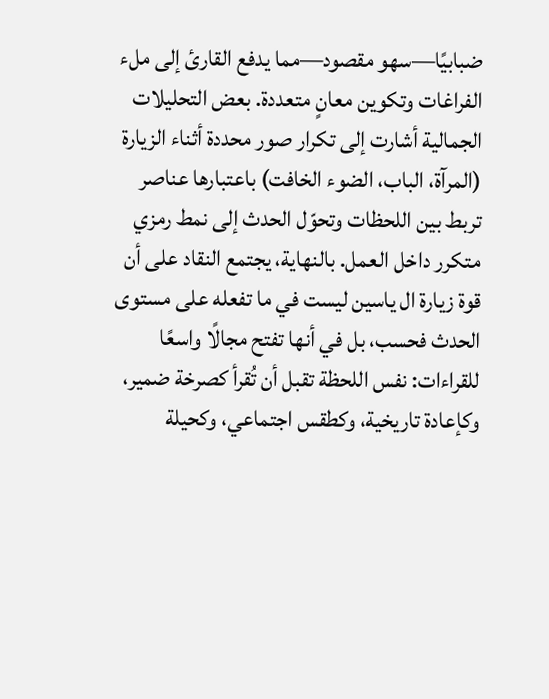ضبابيًا—سهو مقصود—مما يدفع القارئ إلى ملء الفراغات وتكوين معانٍ متعددة. بعض التحليلات الجمالية أشارت إلى تكرار صور محددة أثناء الزيارة (المرآة، الباب، الضوء الخافت) باعتبارها عناصر تربط بين اللحظات وتحوّل الحدث إلى نمط رمزي متكرر داخل العمل. بالنهاية، يجتمع النقاد على أن قوة زيارة ال ياسين ليست في ما تفعله على مستوى الحدث فحسب، بل في أنها تفتح مجالًا واسعًا للقراءات: نفس اللحظة تقبل أن تُقرأ كصرخة ضمير، وكإعادة تاريخية، وكطقس اجتماعي، وكحيلة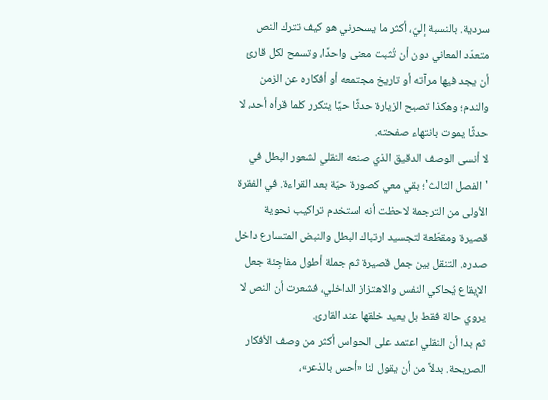سردية. بالنسبة إليّ، أكثر ما يسحرني هو كيف تترك النص متعدّد المعاني دون أن تُثبت معنى واحدًا، وتسمح لكل قارئ أن يجد فيها مرآته أو تاريخ مجتمعه أو أفكاره عن الزمن والندم؛ وهكذا تصبح الزيارة حدثًا حيًا يتكرر كلما قرأه أحد، لا حدثًا يموت بانتهاء صفحته.
لا أنسى الوصف الدقيق الذي صنعه النقلي لشعور البطل في 'الفصل الثالث'؛ بقي معي كصورة حيّة بعد القراءة. في الفقرة الأولى من الترجمة لاحظت أنه استخدم تراكيب نحوية قصيرة ومقطّعة لتجسيد ارتباك البطل والنبض المتسارع داخل صدره. التنقل بين جمل قصيرة ثم جملة أطول مفاجِئة جعل الإيقاع يُحاكي النفس والاهتزاز الداخلي، فشعرت أن النص لا يروي حالة فقط بل يعيد خلقها عند القارئ.
ثم بدا أن النقلي اعتمد على الحواس أكثر من وصف الأفكار الصريحة. بدلاً من أن يقول لنا «أحس بالذعر»،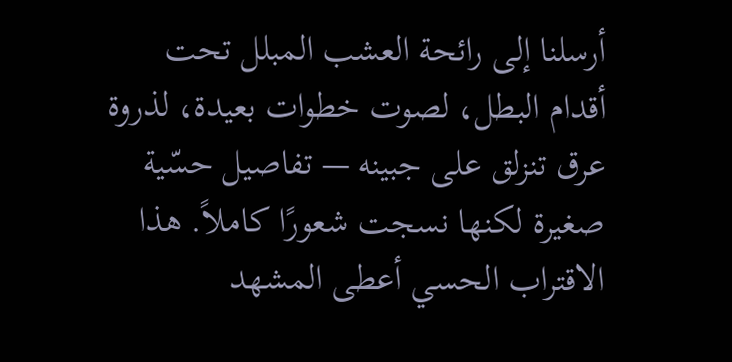أرسلنا إلى رائحة العشب المبلل تحت أقدام البطل، لصوت خطوات بعيدة، لذروة عرق تنزلق على جبينه — تفاصيل حسّية صغيرة لكنها نسجت شعورًا كاملاً. هذا الاقتراب الحسي أعطى المشهد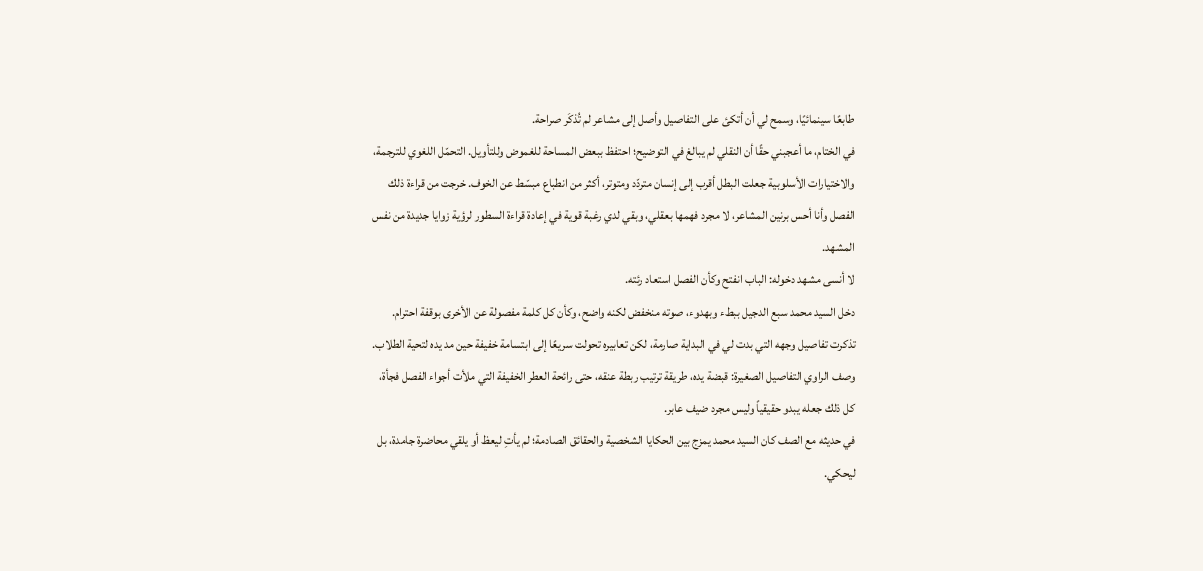طابعًا سينمائيًا، وسمح لي أن أتكئ على التفاصيل وأصل إلى مشاعر لم تُذكَر صراحة.
في الختام، ما أعجبني حقًا أن النقلي لم يبالغ في التوضيح؛ احتفظ ببعض المساحة للغموض وللتأويل. التحمّل اللغوي للترجمة، والاختيارات الأسلوبية جعلت البطل أقرب إلى إنسان متردّد ومتوتر، أكثر من انطباع مبسّط عن الخوف. خرجت من قراءة ذلك الفصل وأنا أحس برنين المشاعر، لا مجرد فهمها بعقلي، وبقي لدي رغبة قوية في إعادة قراءة السطور لرؤية زوايا جديدة من نفس المشهد.
لا أنسى مشهد دخوله: الباب انفتح وكأن الفصل استعاد رئته.
دخل السيد محمد سبع الدجيل ببطء وبهدوء، صوته منخفض لكنه واضح، وكأن كل كلمة مفصولة عن الأخرى بوقفة احترام. تذكرت تفاصيل وجهه التي بدت لي في البداية صارمة، لكن تعابيره تحولت سريعًا إلى ابتسامة خفيفة حين مد يده لتحية الطلاب. وصف الراوي التفاصيل الصغيرة: قبضة يده، طريقة ترتيب ربطة عنقه، حتى رائحة العطر الخفيفة التي ملأت أجواء الفصل فجأة، كل ذلك جعله يبدو حقيقياً وليس مجرد ضيف عابر.
في حديثه مع الصف كان السيد محمد يمزج بين الحكايا الشخصية والحقائق الصادمة؛ لم يأتِ ليعظ أو يلقي محاضرة جامدة، بل ليحكي.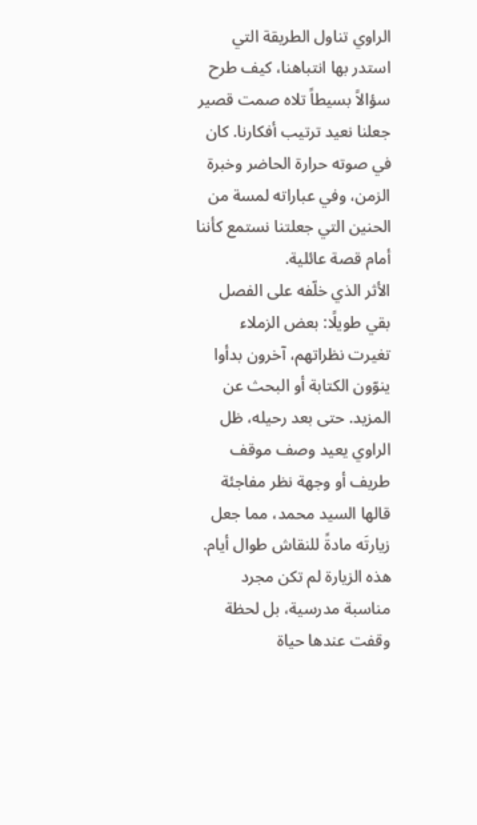الراوي تناول الطريقة التي استدر بها انتباهنا، كيف طرح سؤالاً بسيطاً تلاه صمت قصير جعلنا نعيد ترتيب أفكارنا. كان في صوته حرارة الحاضر وخبرة الزمن، وفي عباراته لمسة من الحنين التي جعلتنا نستمع كأننا أمام قصة عائلية.
الأثر الذي خلّفه على الفصل بقي طويلًا: بعض الزملاء تغيرت نظراتهم، آخرون بدأوا ينوّون الكتابة أو البحث عن المزيد. حتى بعد رحيله، ظل الراوي يعيد وصف موقف طريف أو وجهة نظر مفاجئة قالها السيد محمد، مما جعل زيارتَه مادةً للنقاش طوال أيام. هذه الزيارة لم تكن مجرد مناسبة مدرسية، بل لحظة وقفت عندها حياة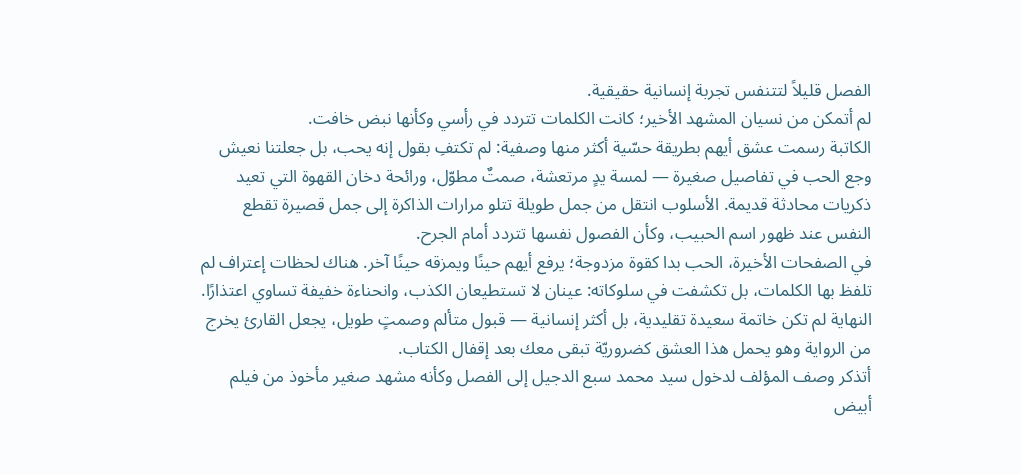الفصل قليلاً لتتنفس تجربة إنسانية حقيقية.
لم أتمكن من نسيان المشهد الأخير؛ كانت الكلمات تتردد في رأسي وكأنها نبض خافت.
الكاتبة رسمت عشق أيهم بطريقة حسّية أكثر منها وصفية: لم تكتفِ بقول إنه يحب، بل جعلتنا نعيش وجع الحب في تفاصيل صغيرة — لمسة يدٍ مرتعشة، صمتٌ مطوّل، ورائحة دخان القهوة التي تعيد ذكريات محادثة قديمة. الأسلوب انتقل من جمل طويلة تتلو مرارات الذاكرة إلى جمل قصيرة تقطع النفس عند ظهور اسم الحبيب، وكأن الفصول نفسها تتردد أمام الجرح.
في الصفحات الأخيرة، الحب بدا كقوة مزدوجة؛ يرفع أيهم حينًا ويمزقه حينًا آخر. هناك لحظات إعتراف لم تلفظ بها الكلمات، بل تكشفت في سلوكاته: عينان لا تستطيعان الكذب، وانحناءة خفيفة تساوي اعتذارًا. النهاية لم تكن خاتمة سعيدة تقليدية، بل أكثر إنسانية — قبول متألم وصمتٍ طويل، يجعل القارئ يخرج من الرواية وهو يحمل هذا العشق كضروريّة تبقى معك بعد إقفال الكتاب.
أتذكر وصف المؤلف لدخول سيد محمد سبع الدجيل إلى الفصل وكأنه مشهد صغير مأخوذ من فيلم أبيض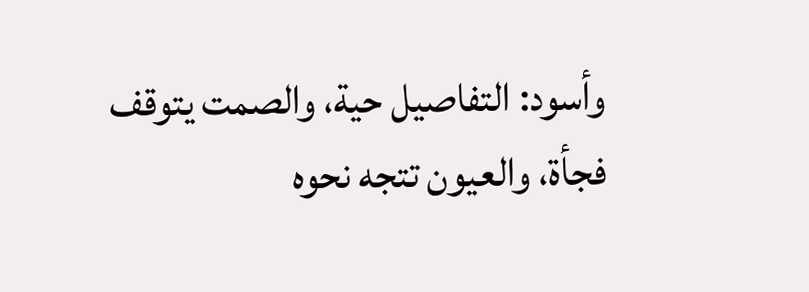وأسود: التفاصيل حية، والصمت يتوقف فجأة، والعيون تتجه نحوه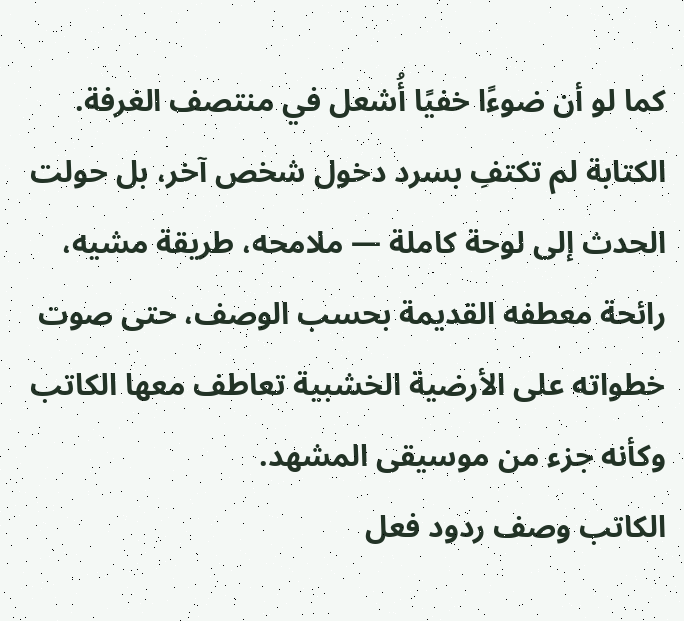كما لو أن ضوءًا خفيًا أُشعل في منتصف الغرفة. الكتابة لم تكتفِ بسرد دخول شخص آخر، بل حولت الحدث إلى لوحة كاملة — ملامحه، طريقة مشيه، رائحة معطفه القديمة بحسب الوصف، حتى صوت خطواته على الأرضية الخشبية تعاطف معها الكاتب وكأنه جزء من موسيقى المشهد.
الكاتب وصف ردود فعل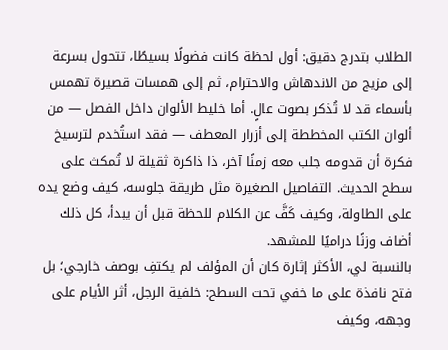الطلاب بتدرج دقيق: أول لحظة كانت فضولًا بسيطًا، تتحول بسرعة إلى مزيج من الاندهاش والاحترام، ثم إلى همسات قصيرة تهمس بأسماء قد لا تُذكر بصوت عالٍ. أما خليط الألوان داخل الفصل — من ألوان الكتب المخططة إلى أزرار المعطف — فقد استُخدم لترسيخ فكرة أن قدومه جلب معه زمنًا آخر، ذا ذاكرة ثقيلة لا تُمكث على سطح الحديث. التفاصيل الصغيرة مثل طريقة جلوسه، كيف وضع يده على الطاولة، وكيف كَفَّ عن الكلام للحظة قبل أن يبدأ، كل ذلك أضاف وزنًا دراميًا للمشهد.
بالنسبة لي، الأكثر إثارة كان أن المؤلف لم يكتفِ بوصف خارجي؛ بل فتح نافذة على ما خفي تحت السطح: خلفية الرجل، أثر الأيام على وجهه، وكيف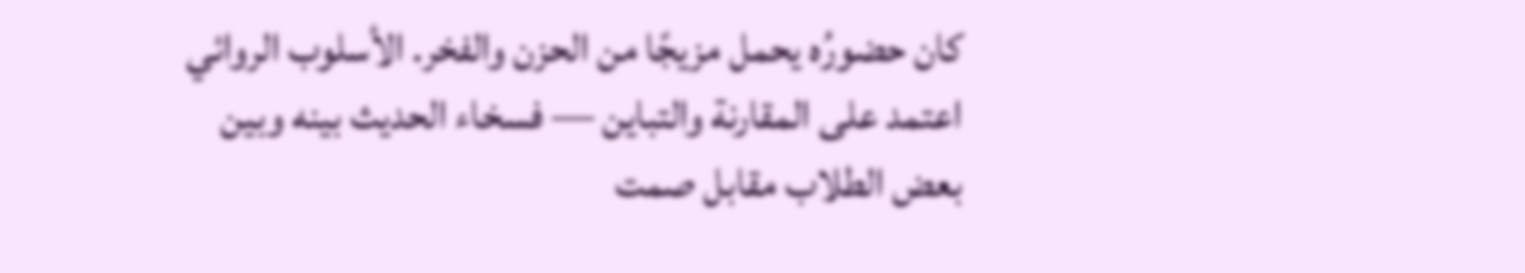كان حضورُه يحمل مزيجًا من الحزن والفخر. الأسلوب الروائي اعتمد على المقارنة والتباين — فسخاء الحديث بينه وبين بعض الطلاب مقابل صمت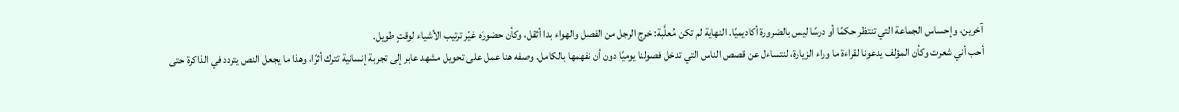آخرين، وإحساس الجماعة التي تنتظر حكمًا أو درسًا ليس بالضرورة أكاديميًا. النهاية لم تكن مُعلَّبة: خرج الرجل من الفصل والهواء بدا أثقل، وكأن حضورَه غيّر ترتيب الأشياء لوقتٍ طويل.
أحب أني شعرت وكأن المؤلف يدعونا لقراءة ما وراء الزيارة، لنتساءل عن قصص الناس التي تدخل فصولنا يوميًا دون أن نفهمها بالكامل. وصفه هنا عمل على تحويل مشهد عابر إلى تجربة إنسانية تترك أثرًا، وهذا ما يجعل النص يتردد في الذاكرة حتى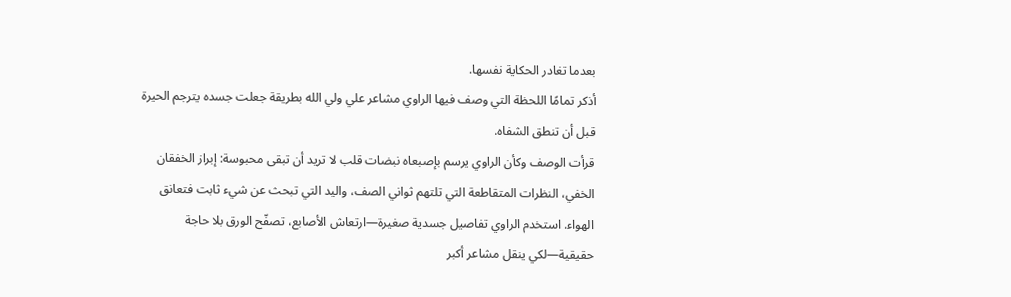بعدما تغادر الحكاية نفسها.
أذكر تمامًا اللحظة التي وصف فيها الراوي مشاعر علي ولي الله بطريقة جعلت جسده يترجم الحيرة قبل أن تنطق الشفاه.
قرأت الوصف وكأن الراوي يرسم بإصبعاه نبضات قلب لا تريد أن تبقى محبوسة: إبراز الخفقان الخفي، النظرات المتقاطعة التي تلتهم ثواني الصف، واليد التي تبحث عن شيء ثابت فتعانق الهواء. استخدم الراوي تفاصيل جسدية صغيرة—ارتعاش الأصابع، تصفّح الورق بلا حاجة حقيقية—لكي ينقل مشاعر أكبر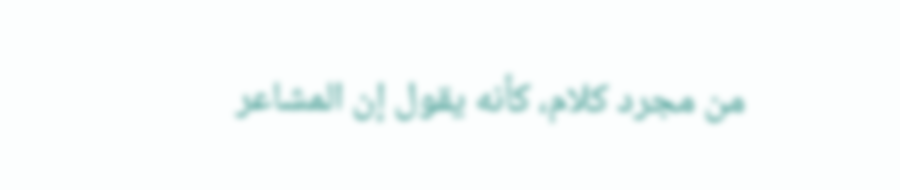من مجرد كلام، كأنه يقول إن المشاعر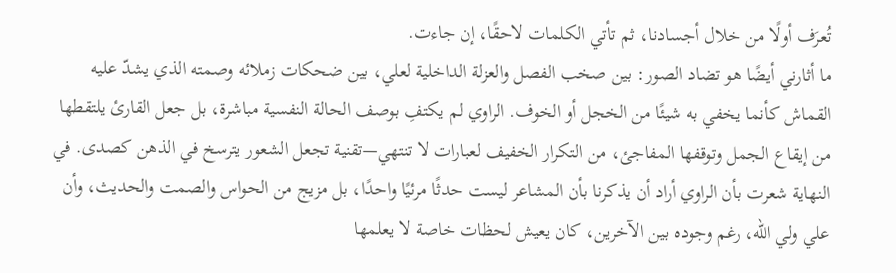تُعرَف أولًا من خلال أجسادنا، ثم تأتي الكلمات لاحقًا، إن جاءت.
ما أثارني أيضًا هو تضاد الصور: بين صخب الفصل والعزلة الداخلية لعلي، بين ضحكات زملائه وصمته الذي يشدّ عليه القماش كأنما يخفي به شيئًا من الخجل أو الخوف. الراوي لم يكتفِ بوصف الحالة النفسية مباشرة، بل جعل القارئ يلتقطها من إيقاع الجمل وتوقفها المفاجئ، من التكرار الخفيف لعبارات لا تنتهي—تقنية تجعل الشعور يترسخ في الذهن كصدى. في النهاية شعرت بأن الراوي أراد أن يذكرنا بأن المشاعر ليست حدثًا مرئيًا واحدًا، بل مزيج من الحواس والصمت والحديث، وأن علي ولي الله، رغم وجوده بين الآخرين، كان يعيش لحظات خاصة لا يعلمها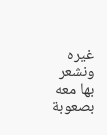غيره ونشعر بها معه بصعوبة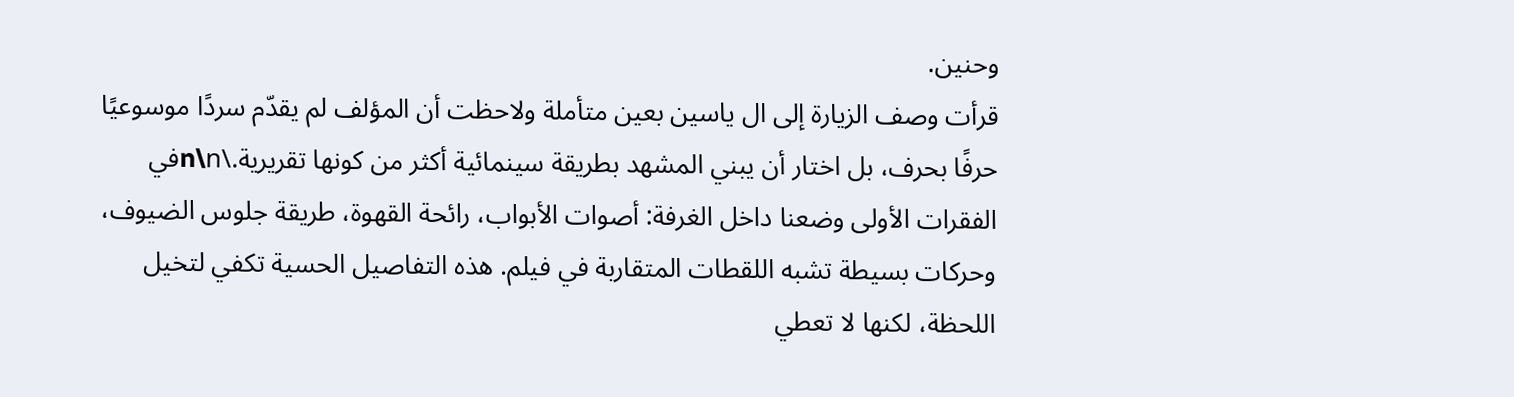وحنين.
قرأت وصف الزيارة إلى ال ياسين بعين متأملة ولاحظت أن المؤلف لم يقدّم سردًا موسوعيًا حرفًا بحرف، بل اختار أن يبني المشهد بطريقة سينمائية أكثر من كونها تقريرية.\n\nفي الفقرات الأولى وضعنا داخل الغرفة: أصوات الأبواب، رائحة القهوة، طريقة جلوس الضيوف، وحركات بسيطة تشبه اللقطات المتقاربة في فيلم. هذه التفاصيل الحسية تكفي لتخيل اللحظة، لكنها لا تعطي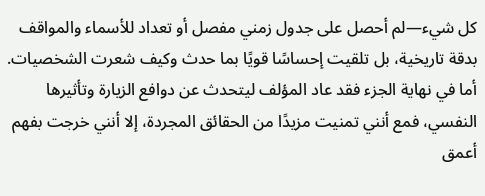كل شيء—لم أحصل على جدول زمني مفصل أو تعداد للأسماء والمواقف بدقة تاريخية، بل تلقيت إحساسًا قويًا بما حدث وكيف شعرت الشخصيات.
أما في نهاية الجزء فقد عاد المؤلف ليتحدث عن دوافع الزيارة وتأثيرها النفسي، فمع أنني تمنيت مزيدًا من الحقائق المجردة، إلا أنني خرجت بفهم أعمق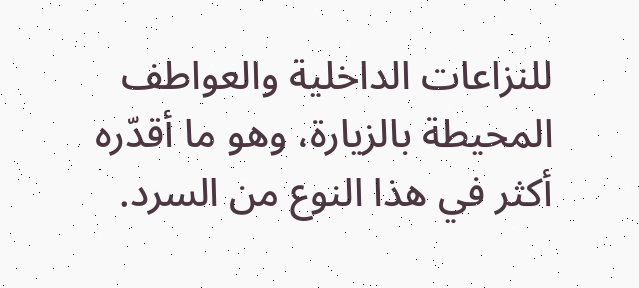للنزاعات الداخلية والعواطف المحيطة بالزيارة، وهو ما أقدّره أكثر في هذا النوع من السرد.